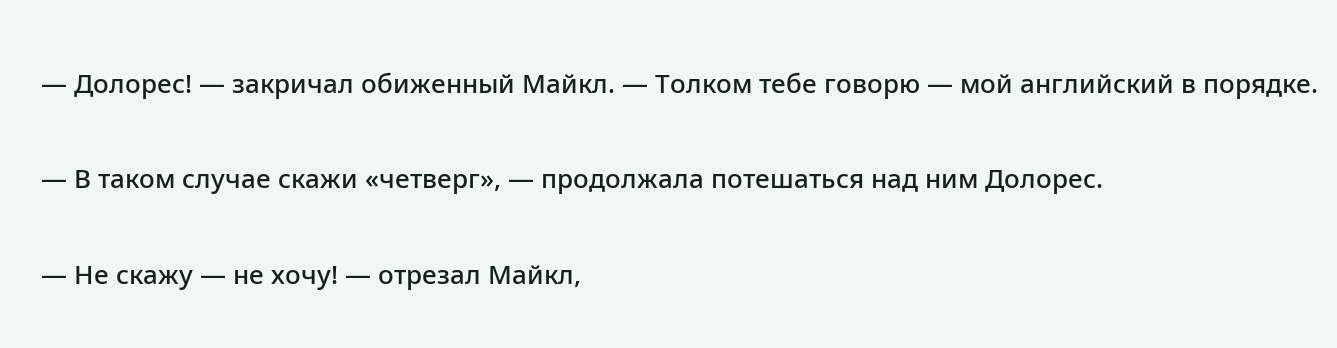— Долорес! — закричал обиженный Майкл. — Толком тебе говорю — мой английский в порядке.

— В таком случае скажи «четверг», — продолжала потешаться над ним Долорес.

— Не скажу — не хочу! — отрезал Майкл,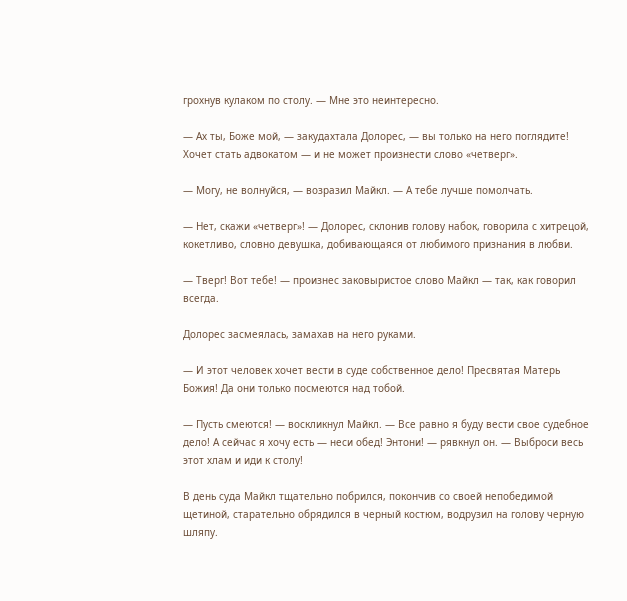грохнув кулаком по столу. — Мне это неинтересно.

— Ах ты, Боже мой, — закудахтала Долорес, — вы только на него поглядите! Хочет стать адвокатом — и не может произнести слово «четверг».

— Могу, не волнуйся, — возразил Майкл. — А тебе лучше помолчать.

— Нет, скажи «четверг»! — Долорес, склонив голову набок, говорила с хитрецой, кокетливо, словно девушка, добивающаяся от любимого признания в любви.

— Тверг! Вот тебе! — произнес заковыристое слово Майкл — так, как говорил всегда.

Долорес засмеялась, замахав на него руками.

— И этот человек хочет вести в суде собственное дело! Пресвятая Матерь Божия! Да они только посмеются над тобой.

— Пусть смеются! — воскликнул Майкл. — Все равно я буду вести свое судебное дело! А сейчас я хочу есть — неси обед! Энтони! — рявкнул он. — Выброси весь этот хлам и иди к столу!

В день суда Майкл тщательно побрился, покончив со своей непобедимой щетиной, старательно обрядился в черный костюм, водрузил на голову черную шляпу.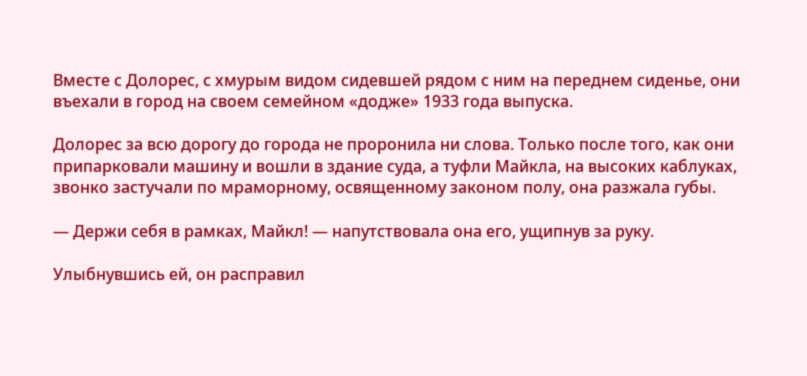Вместе с Долорес, с хмурым видом сидевшей рядом с ним на переднем сиденье, они въехали в город на своем семейном «додже» 1933 года выпуска.

Долорес за всю дорогу до города не проронила ни слова. Только после того, как они припарковали машину и вошли в здание суда, а туфли Майкла, на высоких каблуках, звонко застучали по мраморному, освященному законом полу, она разжала губы.

— Держи себя в рамках, Майкл! — напутствовала она его, ущипнув за руку.

Улыбнувшись ей, он расправил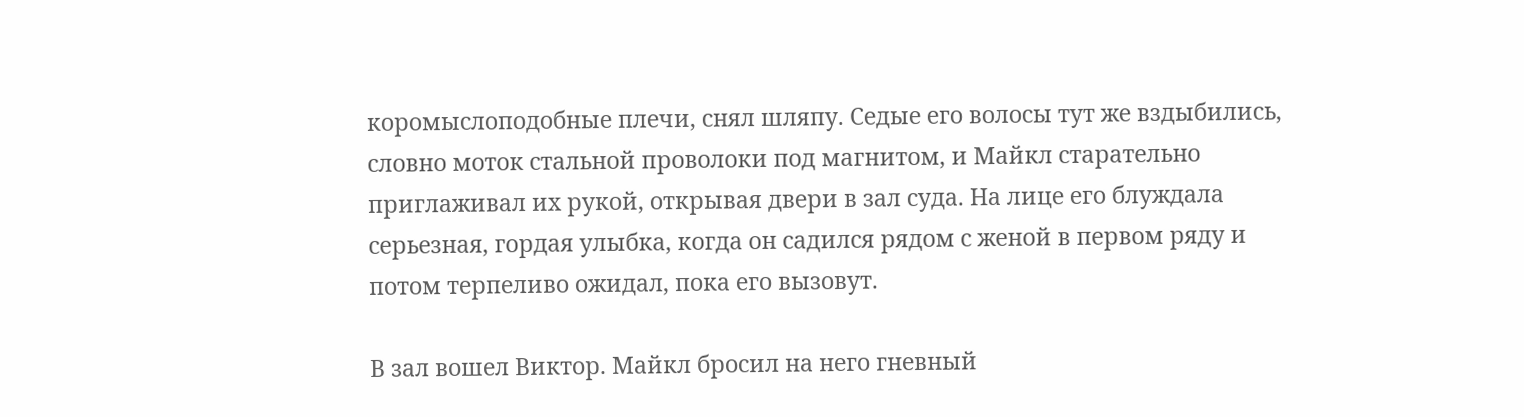коромыслоподобные плечи, снял шляпу. Седые его волосы тут же вздыбились, словно моток стальной проволоки под магнитом, и Майкл старательно приглаживал их рукой, открывая двери в зал суда. На лице его блуждала серьезная, гордая улыбка, когда он садился рядом с женой в первом ряду и потом терпеливо ожидал, пока его вызовут.

В зал вошел Виктор. Майкл бросил на него гневный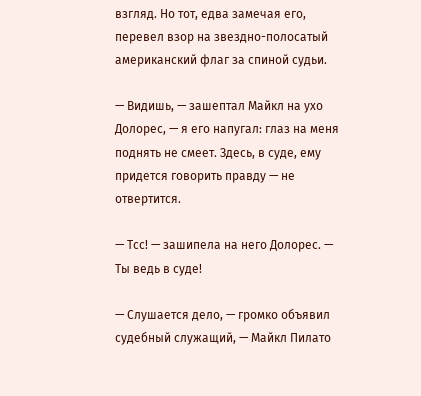взгляд. Но тот, едва замечая его, перевел взор на звездно-полосатый американский флаг за спиной судьи.

— Видишь, — зашептал Майкл на ухо Долорес, — я его напугал: глаз на меня поднять не смеет. Здесь, в суде, ему придется говорить правду — не отвертится.

— Тсс! — зашипела на него Долорес. — Ты ведь в суде!

— Слушается дело, — громко объявил судебный служащий, — Майкл Пилато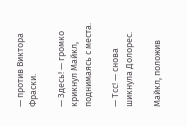— против Виктора Фраски.

— Здесь! — громко крикнул Майкл, поднимаясь с места.

— Тсс! — снова шикнула Долорес.

Майкл, положив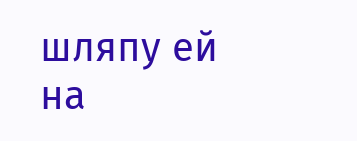шляпу ей на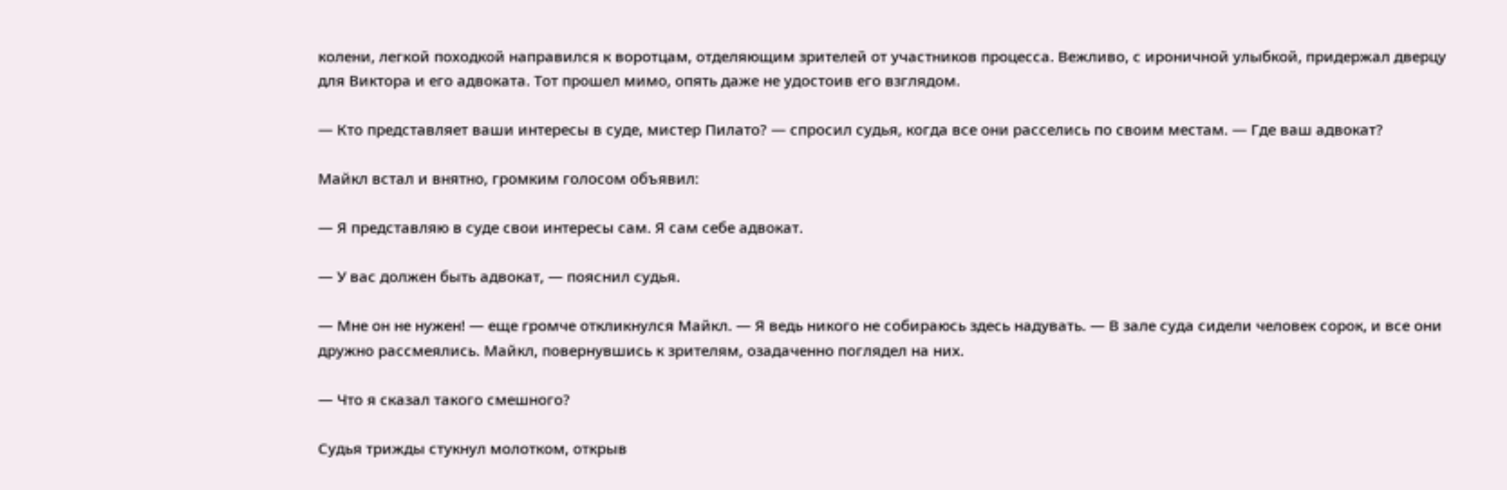колени, легкой походкой направился к воротцам, отделяющим зрителей от участников процесса. Вежливо, с ироничной улыбкой, придержал дверцу для Виктора и его адвоката. Тот прошел мимо, опять даже не удостоив его взглядом.

— Кто представляет ваши интересы в суде, мистер Пилато? — спросил судья, когда все они расселись по своим местам. — Где ваш адвокат?

Майкл встал и внятно, громким голосом объявил:

— Я представляю в суде свои интересы сам. Я сам себе адвокат.

— У вас должен быть адвокат, — пояснил судья.

— Мне он не нужен! — еще громче откликнулся Майкл. — Я ведь никого не собираюсь здесь надувать. — В зале суда сидели человек сорок, и все они дружно рассмеялись. Майкл, повернувшись к зрителям, озадаченно поглядел на них.

— Что я сказал такого смешного?

Судья трижды стукнул молотком, открыв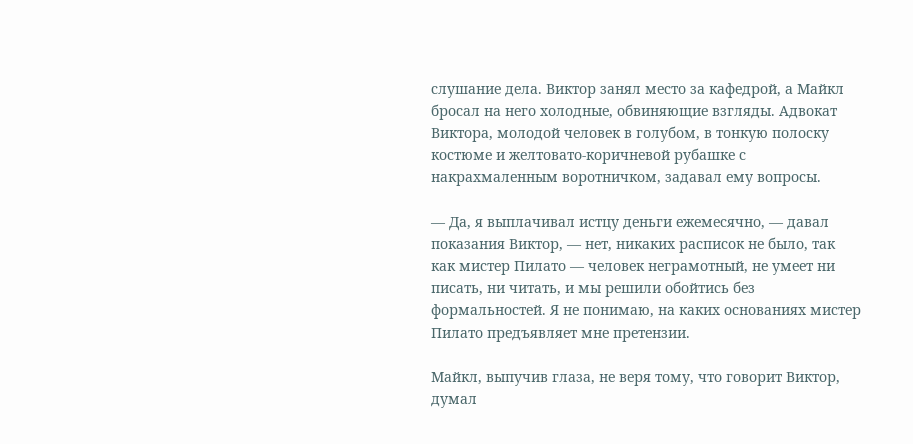слушание дела. Виктор занял место за кафедрой, а Майкл бросал на него холодные, обвиняющие взгляды. Адвокат Виктора, молодой человек в голубом, в тонкую полоску костюме и желтовато-коричневой рубашке с накрахмаленным воротничком, задавал ему вопросы.

— Да, я выплачивал истцу деньги ежемесячно, — давал показания Виктор, — нет, никаких расписок не было, так как мистер Пилато — человек неграмотный, не умеет ни писать, ни читать, и мы решили обойтись без формальностей. Я не понимаю, на каких основаниях мистер Пилато предъявляет мне претензии.

Майкл, выпучив глаза, не веря тому, что говорит Виктор, думал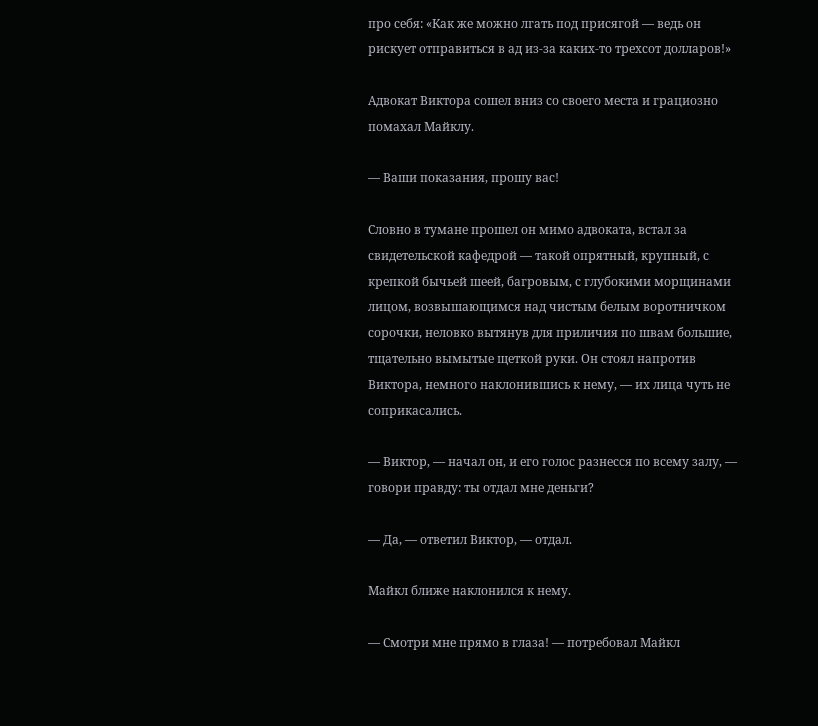про себя: «Как же можно лгать под присягой — ведь он рискует отправиться в ад из-за каких-то трехсот долларов!»

Адвокат Виктора сошел вниз со своего места и грациозно помахал Майклу.

— Ваши показания, прошу вас!

Словно в тумане прошел он мимо адвоката, встал за свидетельской кафедрой — такой опрятный, крупный, с крепкой бычьей шеей, багровым, с глубокими морщинами лицом, возвышающимся над чистым белым воротничком сорочки, неловко вытянув для приличия по швам большие, тщательно вымытые щеткой руки. Он стоял напротив Виктора, немного наклонившись к нему, — их лица чуть не соприкасались.

— Виктор, — начал он, и его голос разнесся по всему залу, — говори правду: ты отдал мне деньги?

— Да, — ответил Виктор, — отдал.

Майкл ближе наклонился к нему.

— Смотри мне прямо в глаза! — потребовал Майкл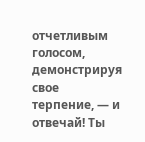отчетливым голосом, демонстрируя свое терпение, — и отвечай! Ты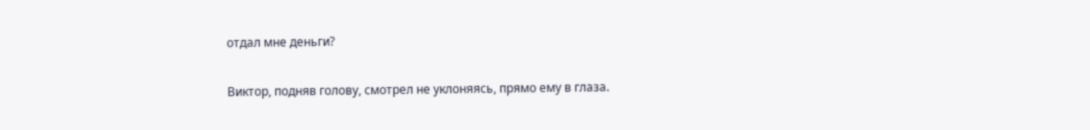отдал мне деньги?

Виктор, подняв голову, смотрел не уклоняясь, прямо ему в глаза.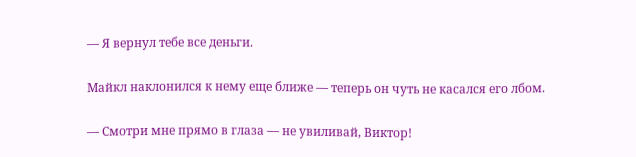— Я вернул тебе все деньги.

Майкл наклонился к нему еще ближе — теперь он чуть не касался его лбом.

— Смотри мне прямо в глаза — не увиливай, Виктор!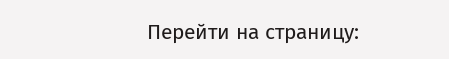Перейти на страницу: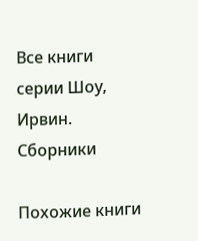Все книги серии Шоу, Ирвин. Сборники

Похожие книги